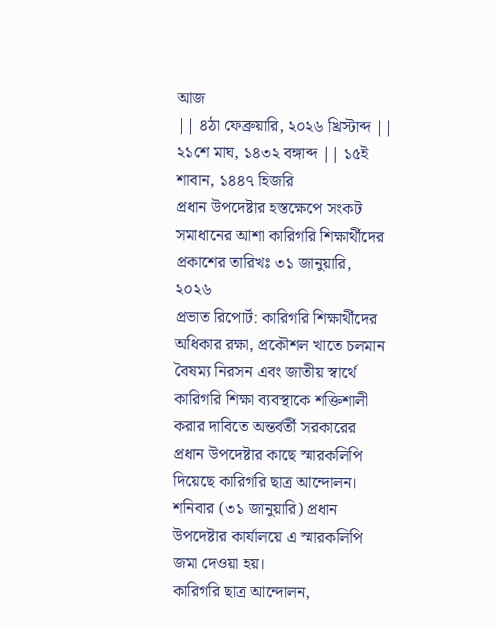আজ
|| ৪ঠা ফেব্রুয়ারি, ২০২৬ খ্রিস্টাব্দ || ২১শে মাঘ, ১৪৩২ বঙ্গাব্দ || ১৫ই শাবান, ১৪৪৭ হিজরি
প্রধান উপদেষ্টার হস্তক্ষেপে সংকট সমাধানের আশা কারিগরি শিক্ষার্থীদের
প্রকাশের তারিখঃ ৩১ জানুয়ারি, ২০২৬
প্রভাত রিপোর্ট: কারিগরি শিক্ষার্থীদের অধিকার রক্ষা, প্রকৌশল খাতে চলমান বৈষম্য নিরসন এবং জাতীয় স্বার্থে কারিগরি শিক্ষা ব্যবস্থাকে শক্তিশালী করার দাবিতে অন্তর্বর্তী সরকারের প্রধান উপদেষ্টার কাছে স্মারকলিপি দিয়েছে কারিগরি ছাত্র আন্দোলন। শনিবার (৩১ জানুয়ারি) প্রধান উপদেষ্টার কার্যালয়ে এ স্মারকলিপি জমা দেওয়া হয়।
কারিগরি ছাত্র আন্দোলন,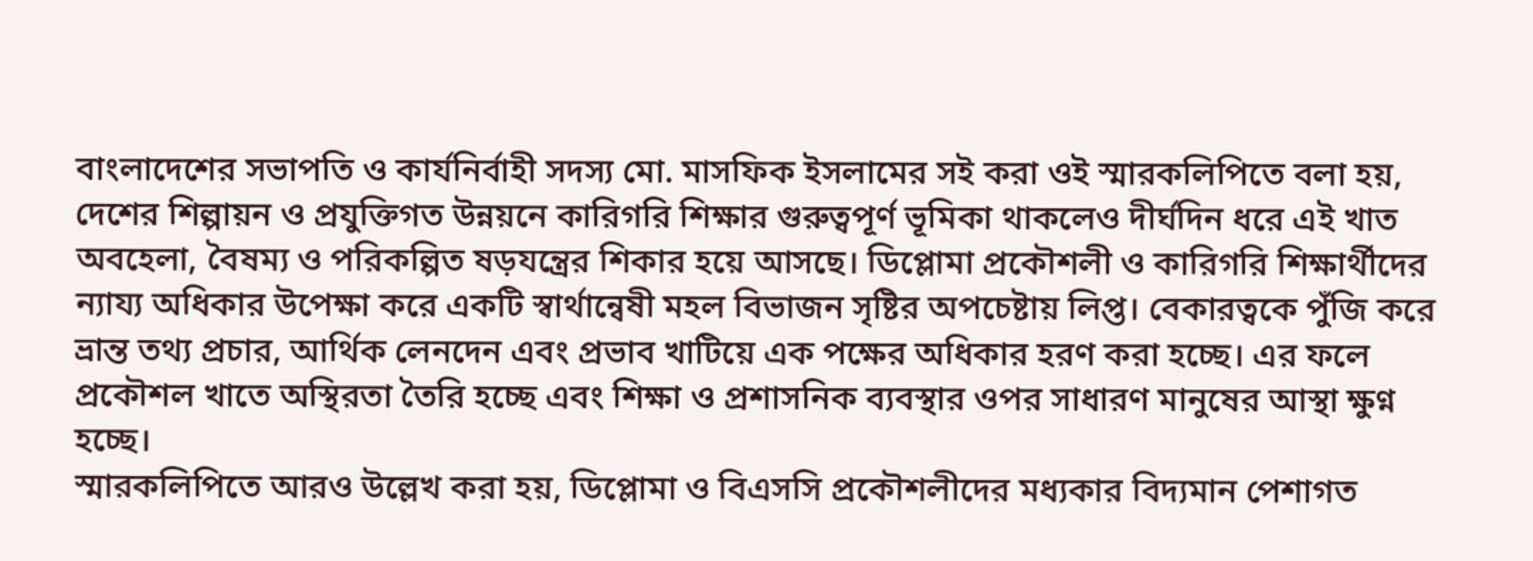বাংলাদেশের সভাপতি ও কার্যনির্বাহী সদস্য মো. মাসফিক ইসলামের সই করা ওই স্মারকলিপিতে বলা হয়, দেশের শিল্পায়ন ও প্রযুক্তিগত উন্নয়নে কারিগরি শিক্ষার গুরুত্বপূর্ণ ভূমিকা থাকলেও দীর্ঘদিন ধরে এই খাত অবহেলা, বৈষম্য ও পরিকল্পিত ষড়যন্ত্রের শিকার হয়ে আসছে। ডিপ্লোমা প্রকৌশলী ও কারিগরি শিক্ষার্থীদের ন্যায্য অধিকার উপেক্ষা করে একটি স্বার্থান্বেষী মহল বিভাজন সৃষ্টির অপচেষ্টায় লিপ্ত। বেকারত্বকে পুঁজি করে ভ্রান্ত তথ্য প্রচার, আর্থিক লেনদেন এবং প্রভাব খাটিয়ে এক পক্ষের অধিকার হরণ করা হচ্ছে। এর ফলে প্রকৌশল খাতে অস্থিরতা তৈরি হচ্ছে এবং শিক্ষা ও প্রশাসনিক ব্যবস্থার ওপর সাধারণ মানুষের আস্থা ক্ষুণ্ন হচ্ছে।
স্মারকলিপিতে আরও উল্লেখ করা হয়, ডিপ্লোমা ও বিএসসি প্রকৌশলীদের মধ্যকার বিদ্যমান পেশাগত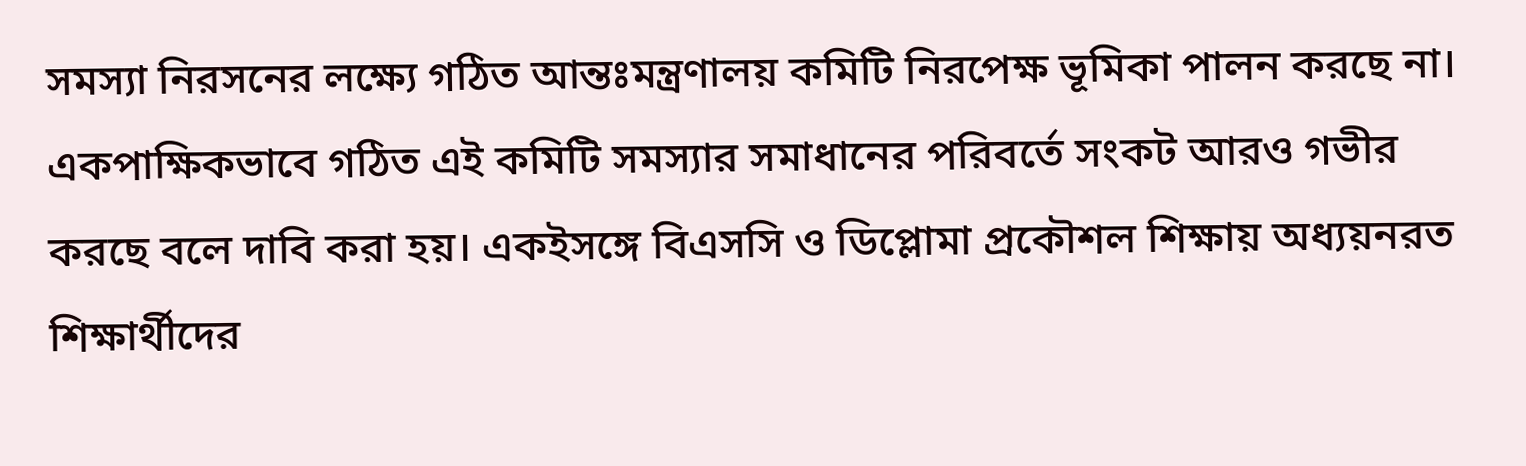সমস্যা নিরসনের লক্ষ্যে গঠিত আন্তঃমন্ত্রণালয় কমিটি নিরপেক্ষ ভূমিকা পালন করছে না। একপাক্ষিকভাবে গঠিত এই কমিটি সমস্যার সমাধানের পরিবর্তে সংকট আরও গভীর করছে বলে দাবি করা হয়। একইসঙ্গে বিএসসি ও ডিপ্লোমা প্রকৌশল শিক্ষায় অধ্যয়নরত শিক্ষার্থীদের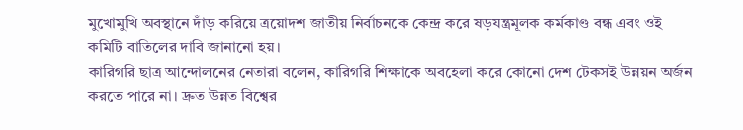মুখোমুখি অবস্থানে দাঁড় করিয়ে ত্রয়োদশ জাতীয় নির্বাচনকে কেন্দ্র করে ষড়যন্ত্রমূলক কর্মকাণ্ড বন্ধ এবং ওই কমিটি বাতিলের দাবি জানানো হয়।
কারিগরি ছাত্র আন্দোলনের নেতারা বলেন, কারিগরি শিক্ষাকে অবহেলা করে কোনো দেশ টেকসই উন্নয়ন অর্জন করতে পারে না। দ্রুত উন্নত বিশ্বের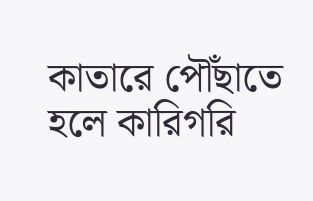কাতারে পৌঁছাতে হলে কারিগরি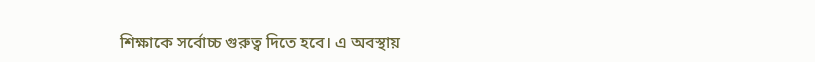শিক্ষাকে সর্বোচ্চ গুরুত্ব দিতে হবে। এ অবস্থায়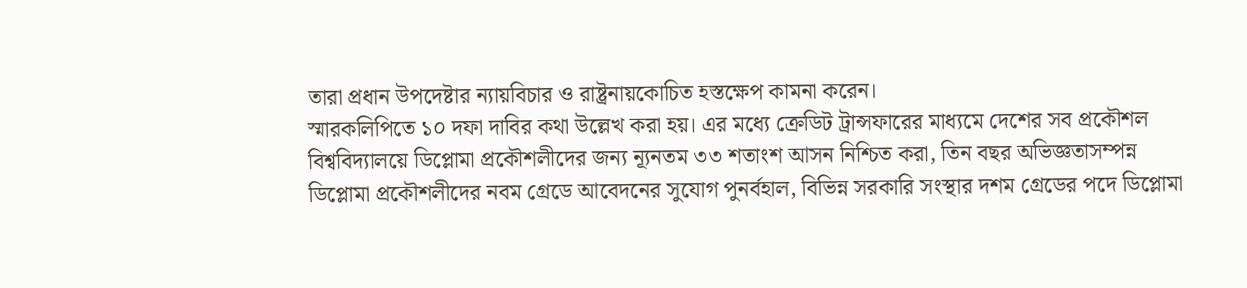তারা প্রধান উপদেষ্টার ন্যায়বিচার ও রাষ্ট্রনায়কোচিত হস্তক্ষেপ কামনা করেন।
স্মারকলিপিতে ১০ দফা দাবির কথা উল্লেখ করা হয়। এর মধ্যে ক্রেডিট ট্রান্সফারের মাধ্যমে দেশের সব প্রকৌশল বিশ্ববিদ্যালয়ে ডিপ্লোমা প্রকৌশলীদের জন্য ন্যূনতম ৩৩ শতাংশ আসন নিশ্চিত করা, তিন বছর অভিজ্ঞতাসম্পন্ন ডিপ্লোমা প্রকৌশলীদের নবম গ্রেডে আবেদনের সুযোগ পুনর্বহাল, বিভিন্ন সরকারি সংস্থার দশম গ্রেডের পদে ডিপ্লোমা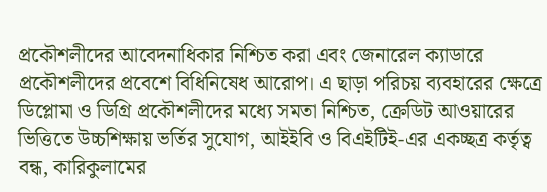প্রকৌশলীদের আবেদনাধিকার নিশ্চিত করা এবং জেনারেল ক্যাডারে প্রকৌশলীদের প্রবেশে বিধিনিষেধ আরোপ। এ ছাড়া পরিচয় ব্যবহারের ক্ষেত্রে ডিপ্লোমা ও ডিগ্রি প্রকৌশলীদের মধ্যে সমতা নিশ্চিত, ক্রেডিট আওয়ারের ভিত্তিতে উচ্চশিক্ষায় ভর্তির সুযোগ, আইইবি ও বিএইটিই-এর একচ্ছত্র কর্তৃত্ব বন্ধ, কারিকুলামের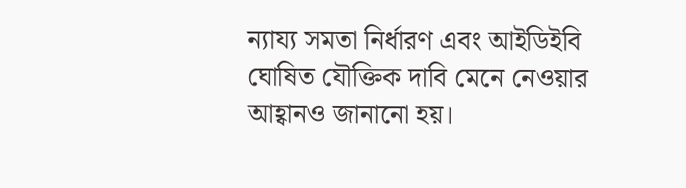ন্যায্য সমতা নির্ধারণ এবং আইডিইবি ঘোষিত যৌক্তিক দাবি মেনে নেওয়ার আহ্বানও জানানো হয়।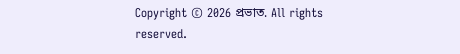Copyright © 2026 প্রভাত. All rights reserved.